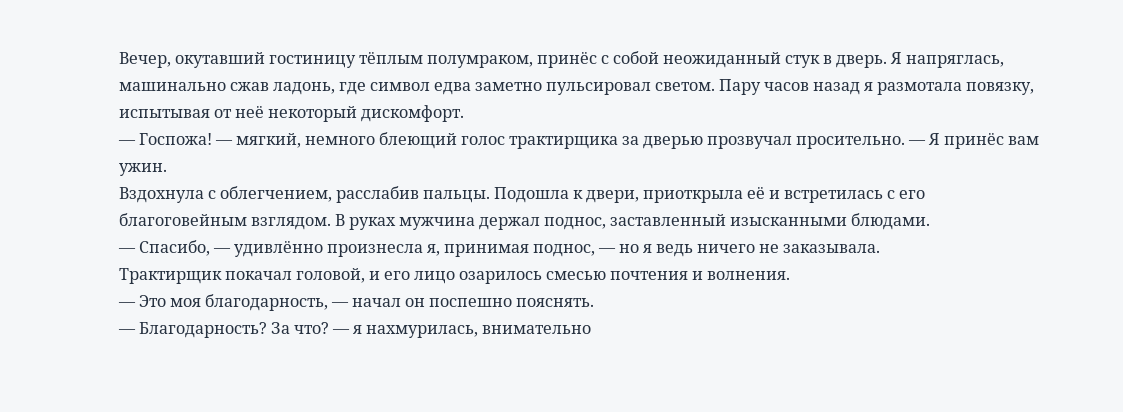Вечер, окутавший гостиницу тёплым полумраком, принёс с собой неожиданный стук в дверь. Я напряглась, машинально сжав ладонь, где символ едва заметно пульсировал светом. Пару часов назад я размотала повязку, испытывая от неё некоторый дискомфорт.
— Госпожа! — мягкий, немного блеющий голос трактирщика за дверью прозвучал просительно. — Я принёс вам ужин.
Вздохнула с облегчением, расслабив пальцы. Подошла к двери, приоткрыла её и встретилась с его благоговейным взглядом. В руках мужчина держал поднос, заставленный изысканными блюдами.
— Спасибо, — удивлённо произнесла я, принимая поднос, — но я ведь ничего не заказывала.
Трактирщик покачал головой, и его лицо озарилось смесью почтения и волнения.
— Это моя благодарность, — начал он поспешно пояснять.
— Благодарность? За что? — я нахмурилась, внимательно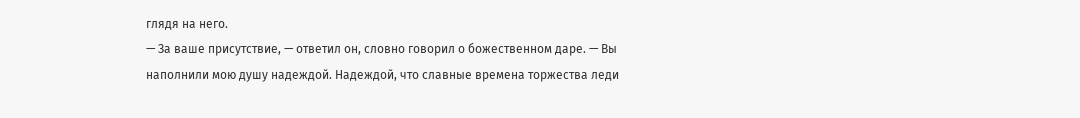глядя на него.
— За ваше присутствие, — ответил он, словно говорил о божественном даре. — Вы наполнили мою душу надеждой. Надеждой, что славные времена торжества леди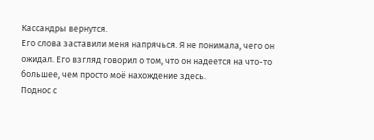Кассандры вернутся.
Его слова заставили меня напрячься. Я не понимала, чего он ожидал. Его взгляд говорил о том, что он надеется на что-то большее, чем просто моё нахождение здесь.
Поднос с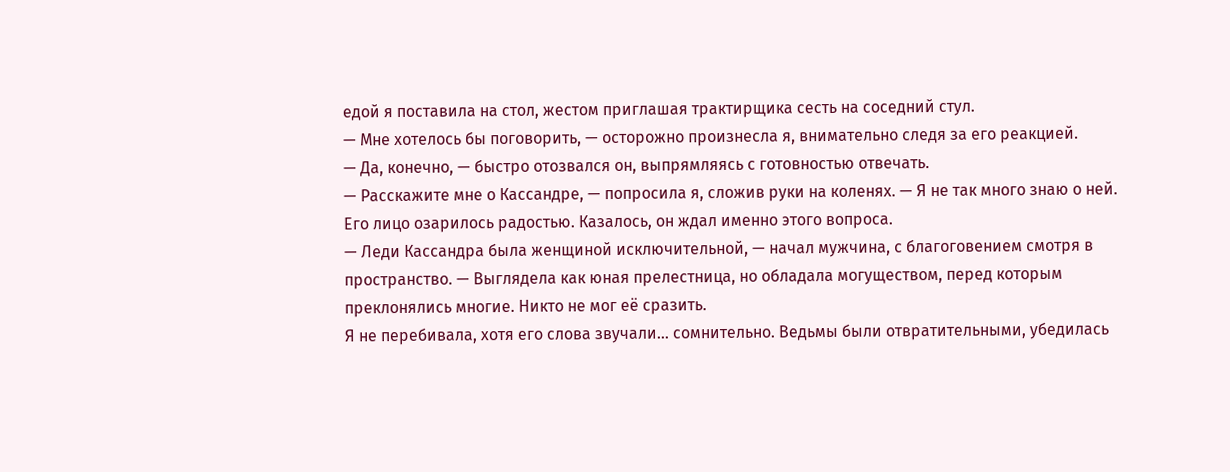едой я поставила на стол, жестом приглашая трактирщика сесть на соседний стул.
— Мне хотелось бы поговорить, — осторожно произнесла я, внимательно следя за его реакцией.
— Да, конечно, — быстро отозвался он, выпрямляясь с готовностью отвечать.
— Расскажите мне о Кассандре, — попросила я, сложив руки на коленях. — Я не так много знаю о ней.
Его лицо озарилось радостью. Казалось, он ждал именно этого вопроса.
— Леди Кассандра была женщиной исключительной, — начал мужчина, с благоговением смотря в пространство. — Выглядела как юная прелестница, но обладала могуществом, перед которым преклонялись многие. Никто не мог её сразить.
Я не перебивала, хотя его слова звучали… сомнительно. Ведьмы были отвратительными, убедилась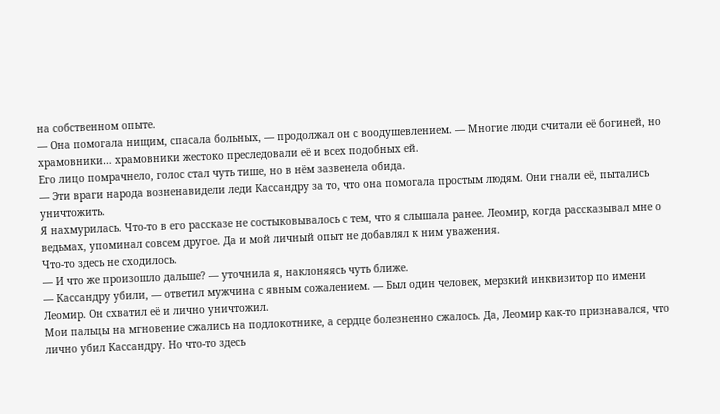на собственном опыте.
— Она помогала нищим, спасала больных, — продолжал он с воодушевлением. — Многие люди считали её богиней, но храмовники… храмовники жестоко преследовали её и всех подобных ей.
Его лицо помрачнело, голос стал чуть тише, но в нём зазвенела обида.
— Эти враги народа возненавидели леди Кассандру за то, что она помогала простым людям. Они гнали её, пытались уничтожить.
Я нахмурилась. Что-то в его рассказе не состыковывалось с тем, что я слышала ранее. Леомир, когда рассказывал мне о ведьмах, упоминал совсем другое. Да и мой личный опыт не добавлял к ним уважения.
Что-то здесь не сходилось.
— И что же произошло дальше? — уточнила я, наклоняясь чуть ближе.
— Кассандру убили, — ответил мужчина с явным сожалением. — Был один человек, мерзкий инквизитор по имени Леомир. Он схватил её и лично уничтожил.
Мои пальцы на мгновение сжались на подлокотнике, а сердце болезненно сжалось. Да, Леомир как-то признавался, что лично убил Кассандру. Но что-то здесь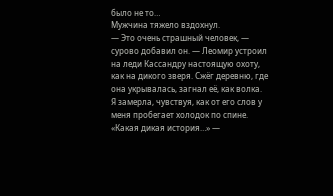было не то…
Мужчина тяжело вздохнул.
— Это очень страшный человек, — сурово добавил он. — Леомир устроил на леди Кассандру настоящую охоту, как на дикого зверя. Сжёг деревню, где она укрывалась, загнал её, как волка.
Я замерла, чувствуя, как от его слов у меня пробегает холодок по спине.
«Какая дикая история…» —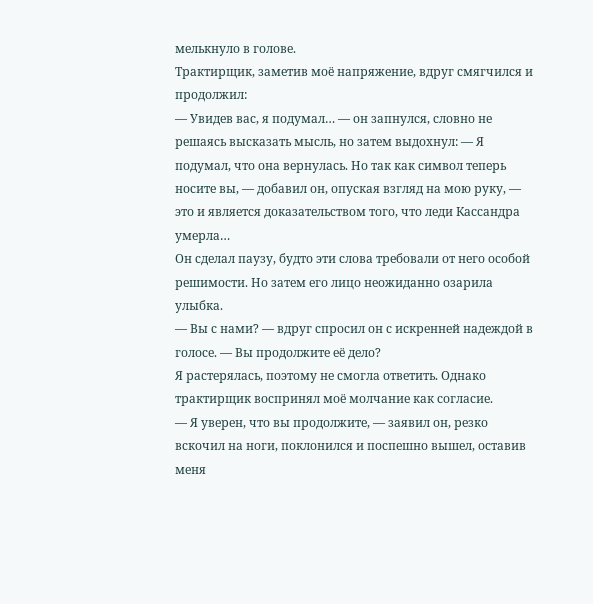мелькнуло в голове.
Трактирщик, заметив моё напряжение, вдруг смягчился и продолжил:
— Увидев вас, я подумал… — он запнулся, словно не решаясь высказать мысль, но затем выдохнул: — Я подумал, что она вернулась. Но так как символ теперь носите вы, — добавил он, опуская взгляд на мою руку, — это и является доказательством того, что леди Кассандра умерла…
Он сделал паузу, будто эти слова требовали от него особой решимости. Но затем его лицо неожиданно озарила улыбка.
— Вы с нами? — вдруг спросил он с искренней надеждой в голосе. — Вы продолжите её дело?
Я растерялась, поэтому не смогла ответить. Однако трактирщик воспринял моё молчание как согласие.
— Я уверен, что вы продолжите, — заявил он, резко вскочил на ноги, поклонился и поспешно вышел, оставив меня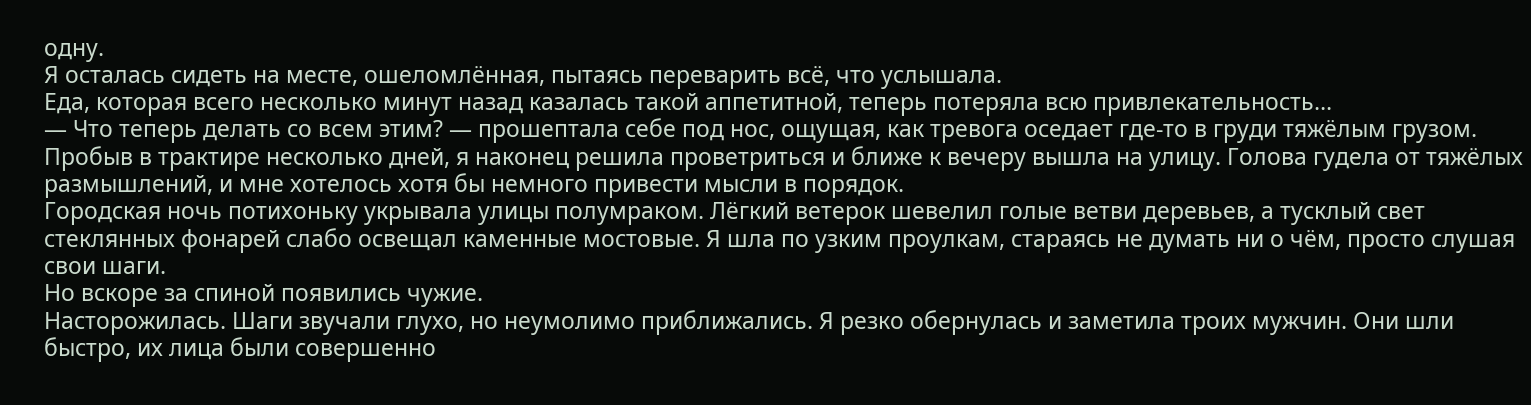одну.
Я осталась сидеть на месте, ошеломлённая, пытаясь переварить всё, что услышала.
Еда, которая всего несколько минут назад казалась такой аппетитной, теперь потеряла всю привлекательность…
— Что теперь делать со всем этим? — прошептала себе под нос, ощущая, как тревога оседает где-то в груди тяжёлым грузом.
Пробыв в трактире несколько дней, я наконец решила проветриться и ближе к вечеру вышла на улицу. Голова гудела от тяжёлых размышлений, и мне хотелось хотя бы немного привести мысли в порядок.
Городская ночь потихоньку укрывала улицы полумраком. Лёгкий ветерок шевелил голые ветви деревьев, а тусклый свет стеклянных фонарей слабо освещал каменные мостовые. Я шла по узким проулкам, стараясь не думать ни о чём, просто слушая свои шаги.
Но вскоре за спиной появились чужие.
Насторожилась. Шаги звучали глухо, но неумолимо приближались. Я резко обернулась и заметила троих мужчин. Они шли быстро, их лица были совершенно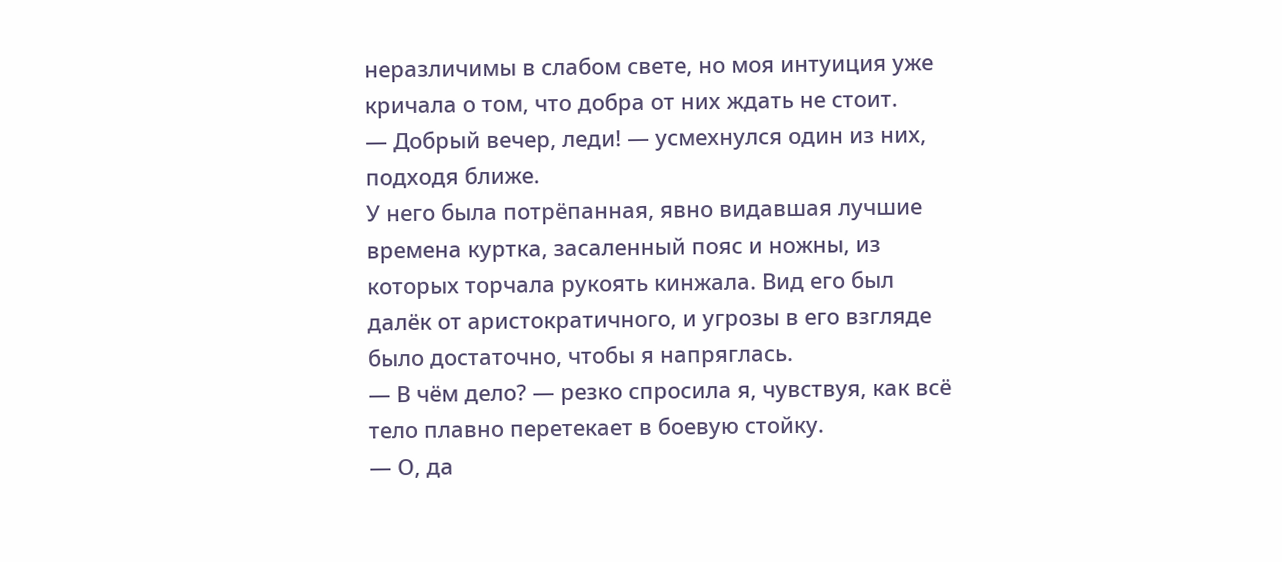неразличимы в слабом свете, но моя интуиция уже кричала о том, что добра от них ждать не стоит.
— Добрый вечер, леди! — усмехнулся один из них, подходя ближе.
У него была потрёпанная, явно видавшая лучшие времена куртка, засаленный пояс и ножны, из которых торчала рукоять кинжала. Вид его был далёк от аристократичного, и угрозы в его взгляде было достаточно, чтобы я напряглась.
— В чём дело? — резко спросила я, чувствуя, как всё тело плавно перетекает в боевую стойку.
— О, да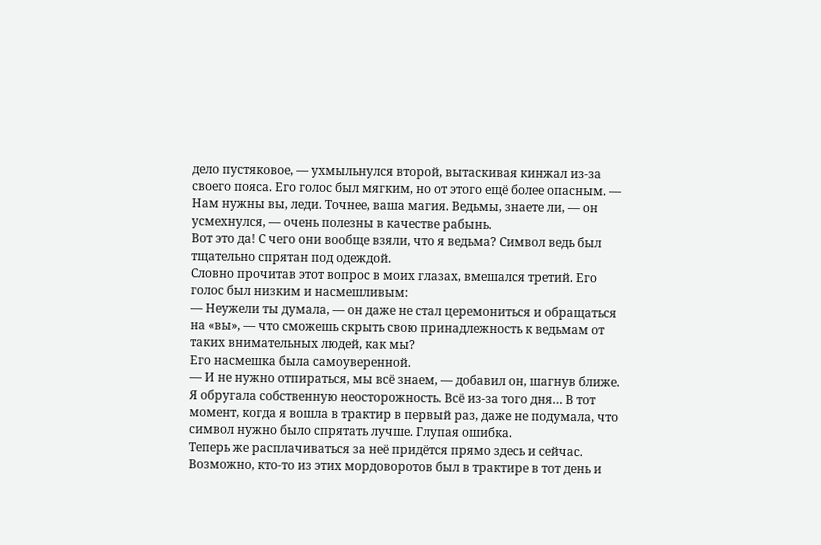дело пустяковое, — ухмыльнулся второй, вытаскивая кинжал из-за своего пояса. Его голос был мягким, но от этого ещё более опасным. — Нам нужны вы, леди. Точнее, ваша магия. Ведьмы, знаете ли, — он усмехнулся, — очень полезны в качестве рабынь.
Вот это да! С чего они вообще взяли, что я ведьма? Символ ведь был тщательно спрятан под одеждой.
Словно прочитав этот вопрос в моих глазах, вмешался третий. Его голос был низким и насмешливым:
— Неужели ты думала, — он даже не стал церемониться и обращаться на «вы», — что сможешь скрыть свою принадлежность к ведьмам от таких внимательных людей, как мы?
Его насмешка была самоуверенной.
— И не нужно отпираться, мы всё знаем, — добавил он, шагнув ближе.
Я обругала собственную неосторожность. Всё из-за того дня… В тот момент, когда я вошла в трактир в первый раз, даже не подумала, что символ нужно было спрятать лучше. Глупая ошибка.
Теперь же расплачиваться за неё придётся прямо здесь и сейчас.
Возможно, кто-то из этих мордоворотов был в трактире в тот день и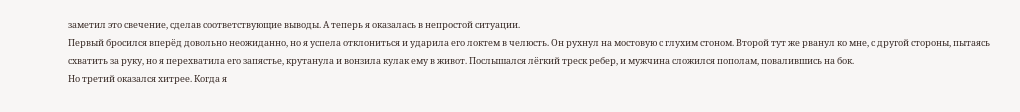заметил это свечение, сделав соответствующие выводы. А теперь я оказалась в непростой ситуации.
Первый бросился вперёд довольно неожиданно, но я успела отклониться и ударила его локтем в челюсть. Он рухнул на мостовую с глухим стоном. Второй тут же рванул ко мне, с другой стороны, пытаясь схватить за руку, но я перехватила его запястье, крутанула и вонзила кулак ему в живот. Послышался лёгкий треск ребер, и мужчина сложился пополам, повалившись на бок.
Но третий оказался хитрее. Когда я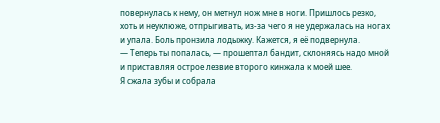повернулась к нему, он метнул нож мне в ноги. Пришлось резко, хоть и неуклюже, отпрыгивать, из-за чего я не удержалась на ногах и упала. Боль пронзила лодыжку. Кажется, я её подвернула.
— Теперь ты попалась, — прошептал бандит, склоняясь надо мной и приставляя острое лезвие второго кинжала к моей шее.
Я сжала зубы и собрала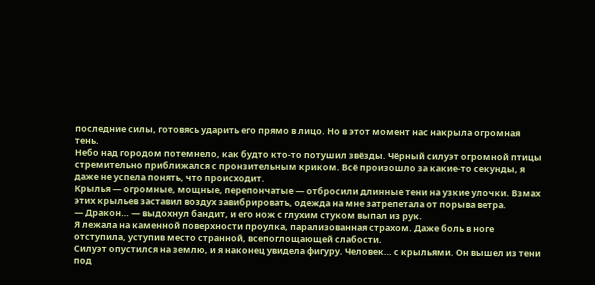последние силы, готовясь ударить его прямо в лицо. Но в этот момент нас накрыла огромная тень.
Небо над городом потемнело, как будто кто-то потушил звёзды. Чёрный силуэт огромной птицы стремительно приближался с пронзительным криком. Всё произошло за какие-то секунды, я даже не успела понять, что происходит.
Крылья — огромные, мощные, перепончатые — отбросили длинные тени на узкие улочки. Взмах этих крыльев заставил воздух завибрировать, одежда на мне затрепетала от порыва ветра.
— Дракон… — выдохнул бандит, и его нож с глухим стуком выпал из рук.
Я лежала на каменной поверхности проулка, парализованная страхом. Даже боль в ноге отступила, уступив место странной, всепоглощающей слабости.
Силуэт опустился на землю, и я наконец увидела фигуру. Человек… с крыльями. Он вышел из тени под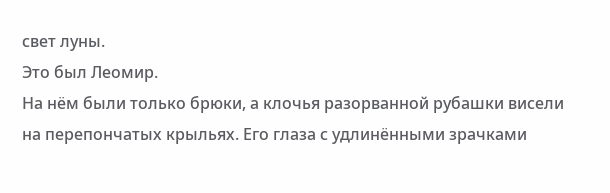свет луны.
Это был Леомир.
На нём были только брюки, а клочья разорванной рубашки висели на перепончатых крыльях. Его глаза с удлинёнными зрачками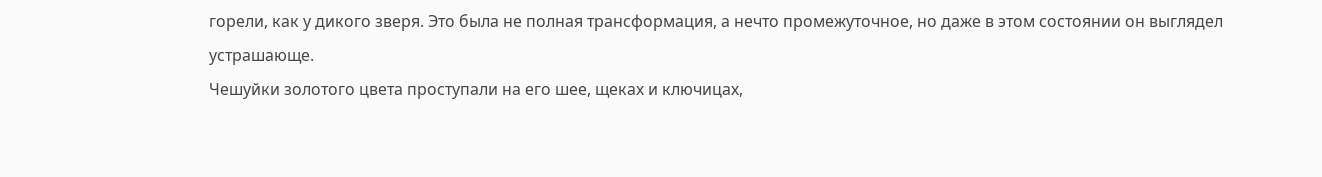горели, как у дикого зверя. Это была не полная трансформация, а нечто промежуточное, но даже в этом состоянии он выглядел устрашающе.
Чешуйки золотого цвета проступали на его шее, щеках и ключицах,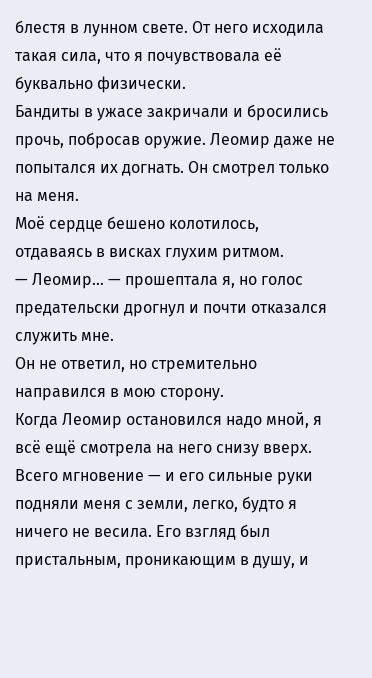блестя в лунном свете. От него исходила такая сила, что я почувствовала её буквально физически.
Бандиты в ужасе закричали и бросились прочь, побросав оружие. Леомир даже не попытался их догнать. Он смотрел только на меня.
Моё сердце бешено колотилось, отдаваясь в висках глухим ритмом.
— Леомир… — прошептала я, но голос предательски дрогнул и почти отказался служить мне.
Он не ответил, но стремительно направился в мою сторону.
Когда Леомир остановился надо мной, я всё ещё смотрела на него снизу вверх.
Всего мгновение — и его сильные руки подняли меня с земли, легко, будто я ничего не весила. Его взгляд был пристальным, проникающим в душу, и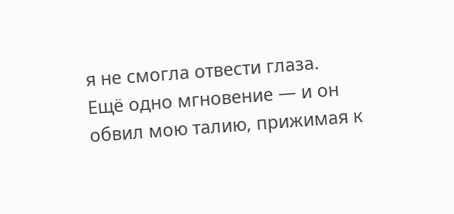я не смогла отвести глаза.
Ещё одно мгновение — и он обвил мою талию, прижимая к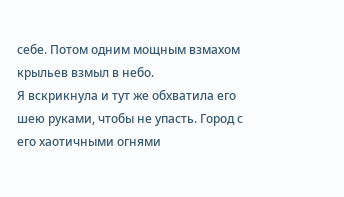себе. Потом одним мощным взмахом крыльев взмыл в небо.
Я вскрикнула и тут же обхватила его шею руками, чтобы не упасть. Город с его хаотичными огнями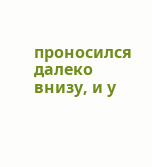проносился далеко внизу, и у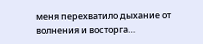меня перехватило дыхание от волнения и восторга…